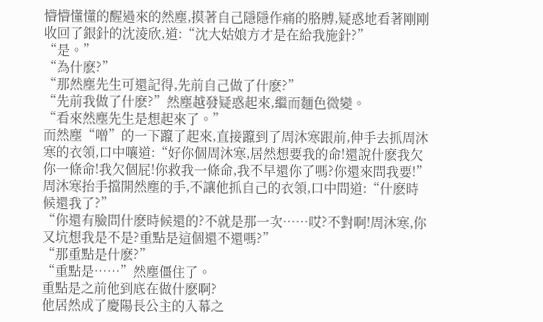懵懵懂懂的醒過來的然塵,摸著自己隱隱作痛的胳膊,疑惑地看著剛剛收回了銀針的沈淩欣,道:“沈大姑娘方才是在給我施針?”
“是。”
“為什麽?”
“那然塵先生可還記得,先前自己做了什麽?”
“先前我做了什麽?”然塵越發疑惑起來,繼而麵色微變。
“看來然塵先生是想起來了。”
而然塵“噌”的一下躥了起來,直接躥到了周沐寒跟前,伸手去抓周沐寒的衣領,口中嚷道:“好你個周沐寒,居然想要我的命!還說什麽我欠你一條命!我欠個屁!你救我一條命,我不早還你了嗎?你還來問我要!”
周沐寒抬手擋開然塵的手,不讓他抓自己的衣領,口中問道:“什麽時候還我了?”
“你還有臉問什麽時候還的?不就是那一次……哎?不對啊!周沐寒,你又坑想我是不是?重點是這個還不還嗎?”
“那重點是什麽?”
“重點是……”然塵僵住了。
重點是之前他到底在做什麽啊?
他居然成了慶陽長公主的入幕之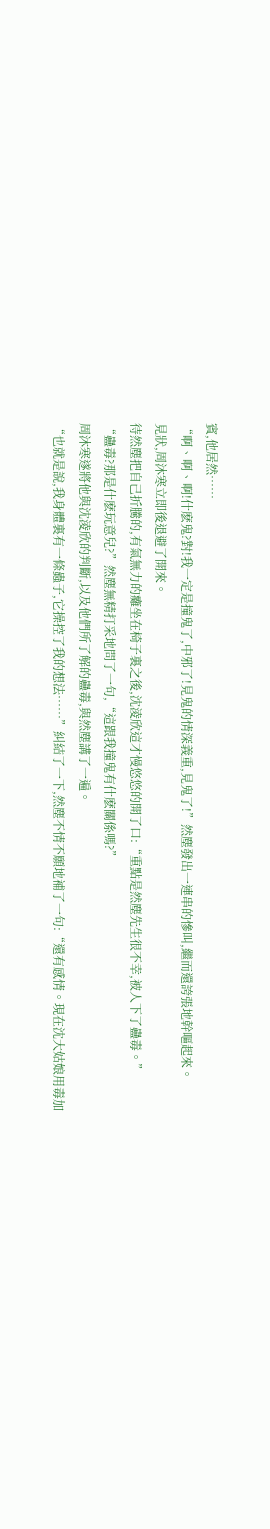賓,他居然……
“啊、啊、啊!什麽鬼?對!我一定是撞鬼了,中邪了!見鬼的情深義重,見鬼了!”然塵發出一連串的慘叫,繼而還誇張地幹嘔起來。
見狀,周沐寒立即後退避了開來。
待然塵把自己折騰的,有氣無力的癱坐在椅子裏之後,沈淩欣這才慢悠悠的開了口:“重點是然塵先生很不幸,被人下了蠱毒。”
“蠱毒?那是什麽玩意兒?”然塵無精打采地問了一句,“這跟我撞鬼有什麽關係嗎?”
周沐寒遂將他與沈淩欣的判斷,以及他們所了解的蠱毒,與然塵講了一遍。
“也就是說,我身體裏有一條蟲子,它操控了我的想法……”糾結了一下,然塵不情不願地補了一句:“還有感情。現在沈大姑娘用毒加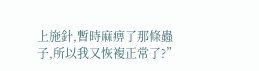上施針,暫時麻痹了那條蟲子,所以我又恢複正常了?”